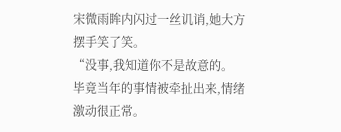宋微雨眸内闪过一丝讥诮,她大方摆手笑了笑。
“没事,我知道你不是故意的。
毕竟当年的事情被牵扯出来,情绪激动很正常。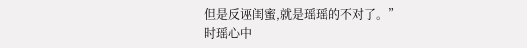但是反诬闺蜜,就是瑶瑶的不对了。”
时瑶心中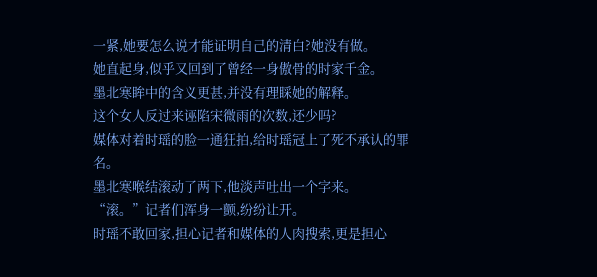一紧,她要怎么说才能证明自己的清白?她没有做。
她直起身,似乎又回到了曾经一身傲骨的时家千金。
墨北寒眸中的含义更甚,并没有理睬她的解释。
这个女人反过来诬陷宋微雨的次数,还少吗?
媒体对着时瑶的脸一通狂拍,给时瑶冠上了死不承认的罪名。
墨北寒喉结滚动了两下,他淡声吐出一个字来。
“滚。”记者们浑身一颤,纷纷让开。
时瑶不敢回家,担心记者和媒体的人肉搜索,更是担心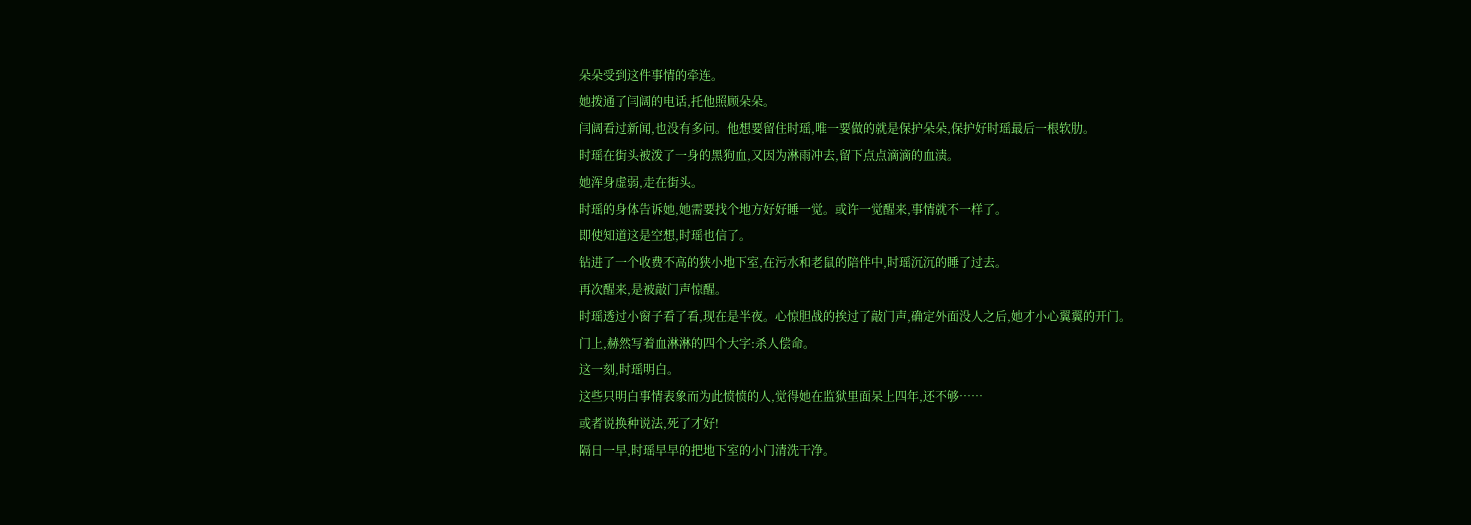朵朵受到这件事情的牵连。
她拨通了闫阔的电话,托他照顾朵朵。
闫阔看过新闻,也没有多问。他想要留住时瑶,唯一要做的就是保护朵朵,保护好时瑶最后一根软肋。
时瑶在街头被泼了一身的黑狗血,又因为淋雨冲去,留下点点滴滴的血渍。
她浑身虚弱,走在街头。
时瑶的身体告诉她,她需要找个地方好好睡一觉。或许一觉醒来,事情就不一样了。
即使知道这是空想,时瑶也信了。
钻进了一个收费不高的狭小地下室,在污水和老鼠的陪伴中,时瑶沉沉的睡了过去。
再次醒来,是被敲门声惊醒。
时瑶透过小窗子看了看,现在是半夜。心惊胆战的挨过了敲门声,确定外面没人之后,她才小心翼翼的开门。
门上,赫然写着血淋淋的四个大字:杀人偿命。
这一刻,时瑶明白。
这些只明白事情表象而为此愤愤的人,觉得她在监狱里面呆上四年,还不够……
或者说换种说法,死了才好!
隔日一早,时瑶早早的把地下室的小门清洗干净。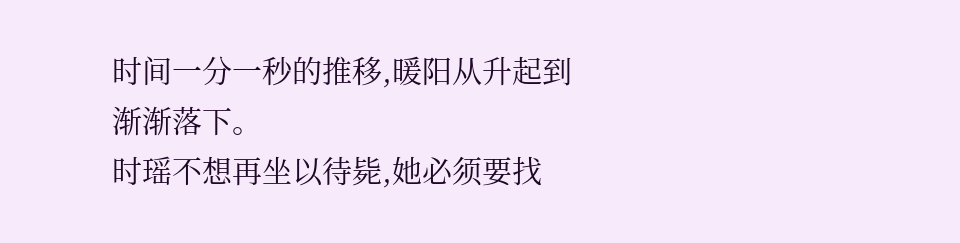时间一分一秒的推移,暖阳从升起到渐渐落下。
时瑶不想再坐以待毙,她必须要找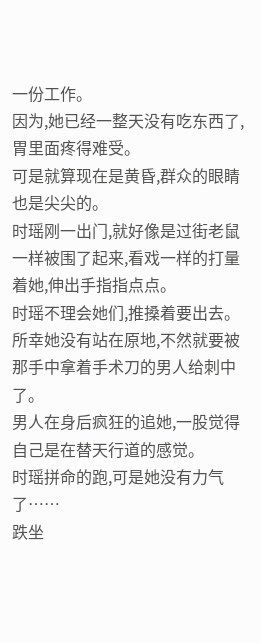一份工作。
因为,她已经一整天没有吃东西了,胃里面疼得难受。
可是就算现在是黄昏,群众的眼睛也是尖尖的。
时瑶刚一出门,就好像是过街老鼠一样被围了起来,看戏一样的打量着她,伸出手指指点点。
时瑶不理会她们,推搡着要出去。
所幸她没有站在原地,不然就要被那手中拿着手术刀的男人给刺中了。
男人在身后疯狂的追她,一股觉得自己是在替天行道的感觉。
时瑶拼命的跑,可是她没有力气了……
跌坐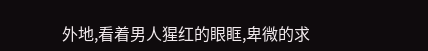外地,看着男人猩红的眼眶,卑微的求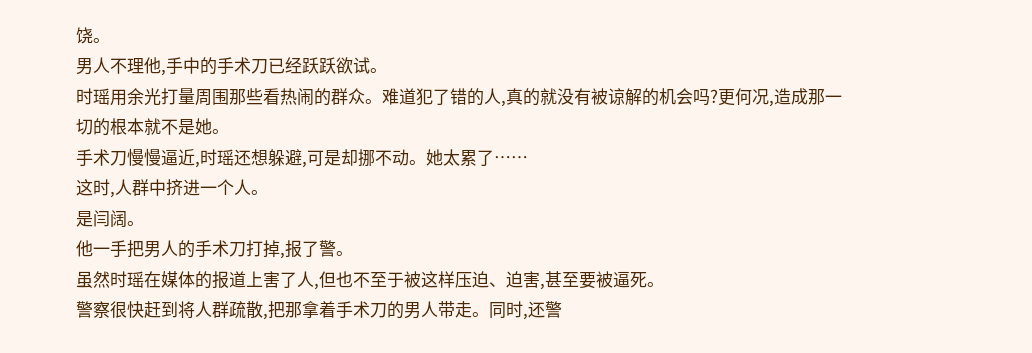饶。
男人不理他,手中的手术刀已经跃跃欲试。
时瑶用余光打量周围那些看热闹的群众。难道犯了错的人,真的就没有被谅解的机会吗?更何况,造成那一切的根本就不是她。
手术刀慢慢逼近,时瑶还想躲避,可是却挪不动。她太累了……
这时,人群中挤进一个人。
是闫阔。
他一手把男人的手术刀打掉,报了警。
虽然时瑶在媒体的报道上害了人,但也不至于被这样压迫、迫害,甚至要被逼死。
警察很快赶到将人群疏散,把那拿着手术刀的男人带走。同时,还警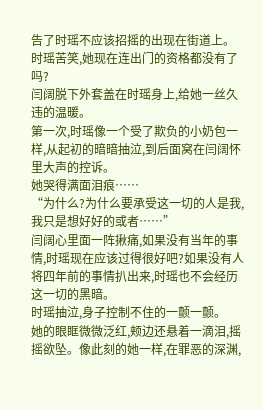告了时瑶不应该招摇的出现在街道上。
时瑶苦笑,她现在连出门的资格都没有了吗?
闫阔脱下外套盖在时瑶身上,给她一丝久违的温暖。
第一次,时瑶像一个受了欺负的小奶包一样,从起初的暗暗抽泣,到后面窝在闫阔怀里大声的控诉。
她哭得满面泪痕……
“为什么?为什么要承受这一切的人是我,我只是想好好的或者……”
闫阔心里面一阵揪痛,如果没有当年的事情,时瑶现在应该过得很好吧?如果没有人将四年前的事情扒出来,时瑶也不会经历这一切的黑暗。
时瑶抽泣,身子控制不住的一颤一颤。
她的眼眶微微泛红,颊边还悬着一滴泪,摇摇欲坠。像此刻的她一样,在罪恶的深渊,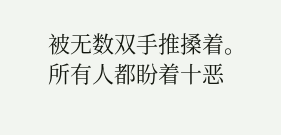被无数双手推搡着。
所有人都盼着十恶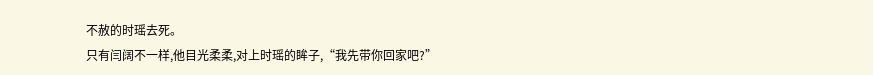不赦的时瑶去死。
只有闫阔不一样,他目光柔柔,对上时瑶的眸子,“我先带你回家吧?”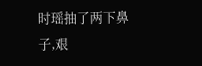时瑶抽了两下鼻子,艰